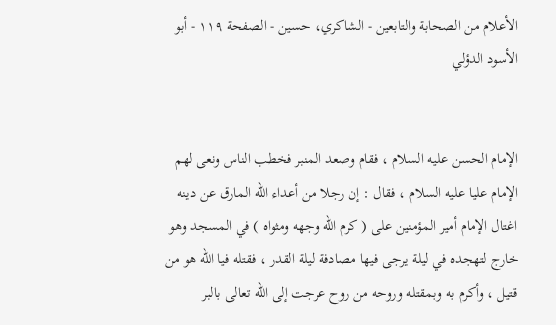الأعلام من الصحابة والتابعين - الشاكري، حسين - الصفحة ١١٩ - أبو الأسود الدؤلي


الإمام الحسن عليه السلام ، فقام وصعد المنبر فخطب الناس ونعى لهم الإمام عليا عليه السلام ، فقال : إن رجلا من أعداء الله المارق عن دينه اغتال الإمام أمير المؤمنين على ( كرم الله وجهه ومثواه ) في المسجد وهو خارج لتهجده في ليلة يرجى فيها مصادفة ليلة القدر ، فقتله فيا الله هو من قتيل ، وأكرم به وبمقتله وروحه من روح عرجت إلى الله تعالى بالبر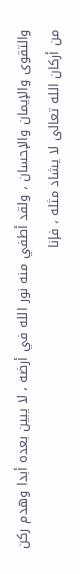والتقوى والإيمان والإحسان ، ولقد أطفي منه نور الله في أرضه ، لا يبين بعده أبدا وهدم ركن من أركان الله تعالى لا يشاد مثله ، فإنا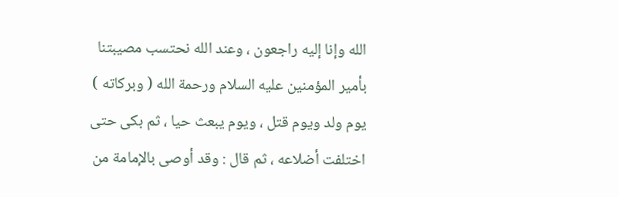الله وإنا إليه راجعون ، وعند الله نحتسب مصيبتنا بأمير المؤمنين عليه السلام ورحمة الله ( وبركاته ) يوم ولد ويوم قتل ، ويوم يبعث حيا ، ثم بكى حتى اختلفت أضلاعه ، ثم قال : وقد أوصى بالإمامة من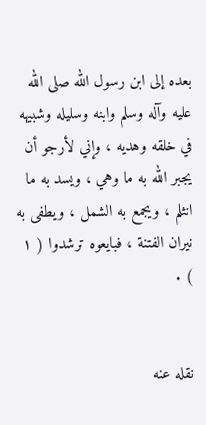بعده إلى ابن رسول الله صلى الله عليه وآله وسلم وابنه وسليله وشبيهه في خلقه وهديه ، وإني لأرجو أن يجبر الله به ما وهي ، ويسد به ما انثلم ، ويجمع به الشمل ، ويطفى به نيران الفتنة ، فبايعوه ترشدوا ( ١ ) .


نقله عنه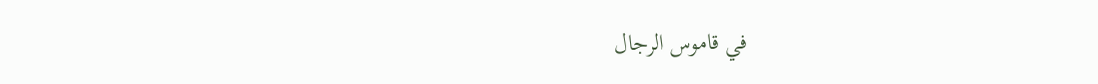في قاموس الرجال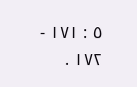٥ : ١٧١ - ١٧٢ .